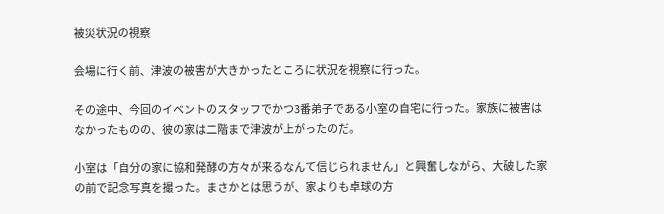被災状況の視察

会場に行く前、津波の被害が大きかったところに状況を視察に行った。

その途中、今回のイベントのスタッフでかつ3番弟子である小室の自宅に行った。家族に被害はなかったものの、彼の家は二階まで津波が上がったのだ。

小室は「自分の家に協和発酵の方々が来るなんて信じられません」と興奮しながら、大破した家の前で記念写真を撮った。まさかとは思うが、家よりも卓球の方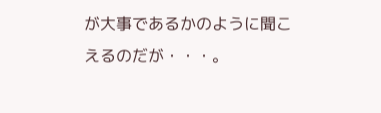が大事であるかのように聞こえるのだが・・・。